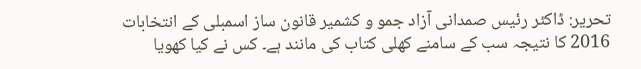تحریر: ڈاکٹر رئیس صمدانی آزاد جمو و کشمیر قانون ساز اسمبلی کے انتخابات 2016 کا نتیجہ سب کے سامنے کھلی کتاب کی مانند ہے۔ کس نے کیا کھویا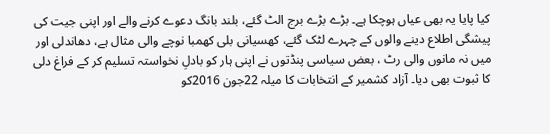کیا پایا یہ بھی عیاں ہوچکا ہے۔ بڑے بڑے برج الٹ گئے، بلند بانگ دعوے کرنے والے اور اپنی جیت کی پیشگی اطلاع دینے والوں کے چہرے لٹک گئے، کھسیانی بلی کھمبا نوچے والی مثال ہے، دھاندلی اور میں نہ مانوں والی رٹ ، بعض سیاسی پنڈتوں نے اپنی ہار کو بادلِ نخواستہ تسلیم کر کے فراغ دلی کا ثبوت بھی دیا۔ آزاد کشمیر کے انتخابات کا میلہ 22جون 2016کو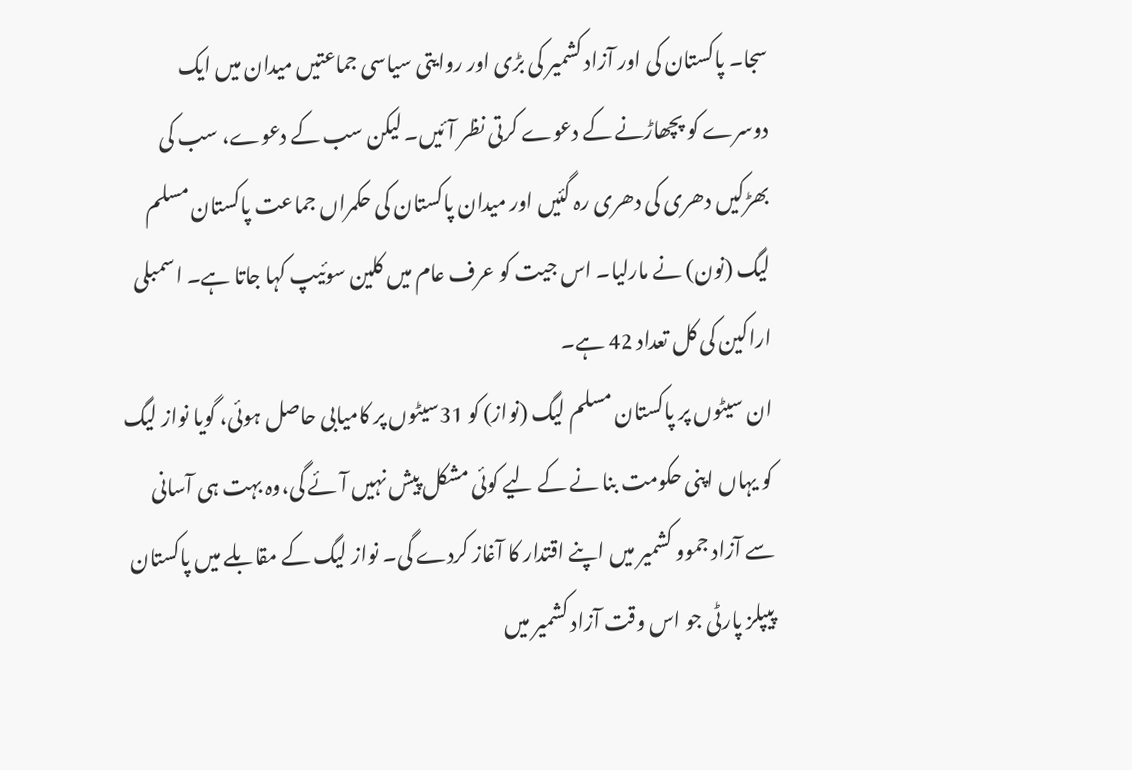سجا۔ پاکستان کی اور آزاد کشمیر کی بڑی اور روایتی سیاسی جماعتیں میدان میں ایک دوسرے کو پچھاڑنے کے دعوے کرتی نظر آئیں۔ لیکن سب کے دعوے، سب کی بھڑکیں دھری کی دھری رہ گئیں اور میدان پاکستان کی حکمراں جماعت پاکستان مسلم لیگ (نون) نے مارلیا۔ اس جیت کو عرف عام میں کلین سوئیپ کہا جاتا ہے۔ اسمبلی اراکین کی کل تعداد 42 ہے۔
ان سیٹوں پر پاکستان مسلم لیگ (نواز) کو 31سیٹوں پر کامیابی حاصل ہوئی، گویا نواز لیگ کو یہاں اپنی حکومت بنا نے کے لیے کوئی مشکل پیش نہیں آئے گی،وہ بہت ہی آسانی سے آزاد جموو کشمیر میں اپنے اقتدار کا آغاز کردے گی۔ نواز لیگ کے مقابلے میں پاکستان پیپلز پارٹی جو اس وقت آزاد کشمیر میں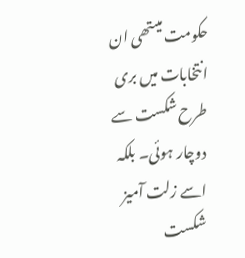حکومت میںتھی ان انتخابات میں بری طرح شکست سے دوچار ہوئی۔ بلکہ اسے زلت آمیز شکست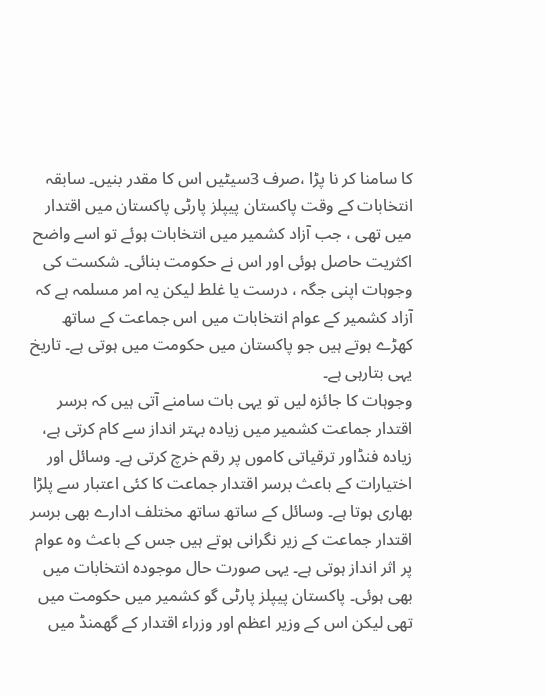کا سامنا کر نا پڑا ،صرف 3سیٹیں اس کا مقدر بنیں۔ سابقہ انتخابات کے وقت پاکستان پیپلز پارٹی پاکستان میں اقتدار میں تھی ، جب آزاد کشمیر میں انتخابات ہوئے تو اسے واضح اکثریت حاصل ہوئی اور اس نے حکومت بنائی۔ شکست کی وجوہات اپنی جگہ ، درست یا غلط لیکن یہ امر مسلمہ ہے کہ آزاد کشمیر کے عوام انتخابات میں اس جماعت کے ساتھ کھڑے ہوتے ہیں جو پاکستان میں حکومت میں ہوتی ہے۔ تاریخ یہی بتارہی ہے۔
وجوہات کا جائزہ لیں تو یہی بات سامنے آتی ہیں کہ برسر اقتدار جماعت کشمیر میں زیادہ بہتر انداز سے کام کرتی ہے، زیادہ فنڈاور ترقیاتی کاموں پر رقم خرچ کرتی ہے۔ وسائل اور اختیارات کے باعث برسر اقتدار جماعت کا کئی اعتبار سے پلڑا بھاری ہوتا ہے۔ وسائل کے ساتھ ساتھ مختلف ادارے بھی برسر اقتدار جماعت کے زیر نگرانی ہوتے ہیں جس کے باعث وہ عوام پر اثر انداز ہوتی ہے۔ یہی صورت حال موجودہ انتخابات میں بھی ہوئی۔ پاکستان پیپلز پارٹی گو کشمیر میں حکومت میں تھی لیکن اس کے وزیر اعظم اور وزراء اقتدار کے گھمنڈ میں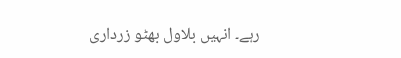رہے۔ انہیں بلاول بھٹو زرداری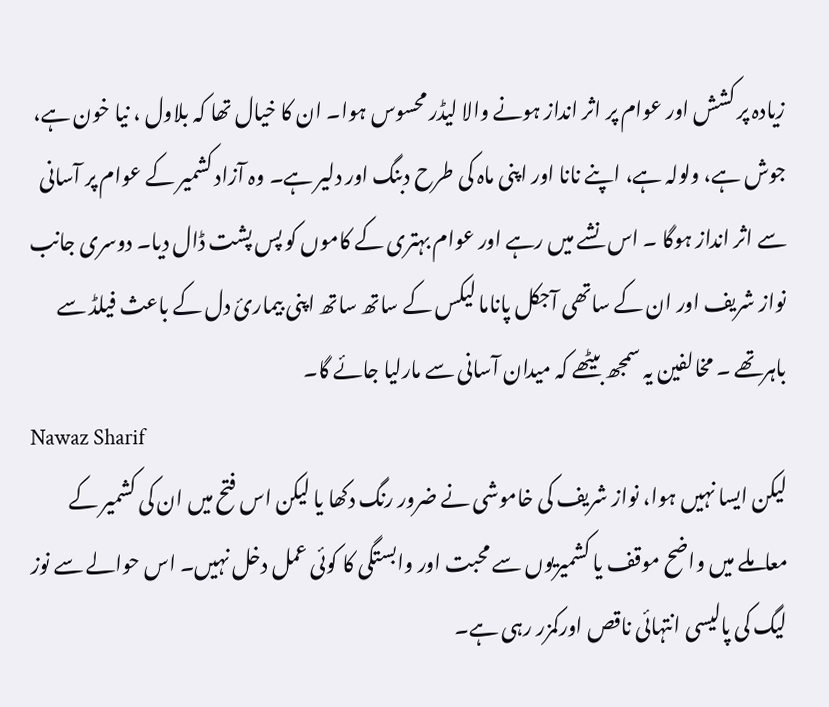زیادہ پر کشش اور عوام پر اثر انداز ہونے والا لیڈر محسوس ہوا۔ ان کا خیال تھا کہ بلاول ، نیا خون ہے، جوش ہے، ولولہ ہے، اپنے نانا اور اپنی ماہ کی طرح دبنگ اور دلیر ہے۔ وہ آزاد کشمیر کے عوام پر آسانی سے اثر انداز ہوگا ۔ اس نشے میں رہے اور عوام بہتری کے کاموں کو پس پشت ڈال دیا۔ دوسری جانب نواز شریف اور ان کے ساتھی آجکل پاناما لیکس کے ساتھ ساتھ اپنی بیماریٔ دل کے باعث فیلڈ سے باہرتھے ۔ مخالفین یہ سمجھ بیٹھے کہ میدان آسانی سے مارلیا جائے گا۔
Nawaz Sharif
لیکن ایسا نہیں ہوا، نواز شریف کی خاموشی نے ضرور رنگ دکھا یا لیکن اس فتح میں ان کی کشمیر کے معاملے میں واضح موقف یا کشمیریوں سے محبت اور وابستگی کا کوئی عمل دخل نہیں۔ اس حوالے سے نوز لیگ کی پالیسی انتہائی ناقص اورکمزر رہی ہے۔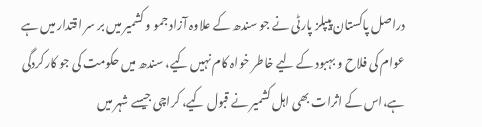دراصل پاکستان پیپلز پارٹی نے جو سندھ کے علاوہ آزاد جمو و کشمیر میں بر سر اقتدار میں ہے عوام کی فلاح و بہبود کے لیے خاطر خواہ کام نہیں کیے، سندھ میں حکومت کی جو کارکردگی ہے،اس کے اثرات بھی اہل کشمیر نے قبول کیے، کراچی جیسے شہر میں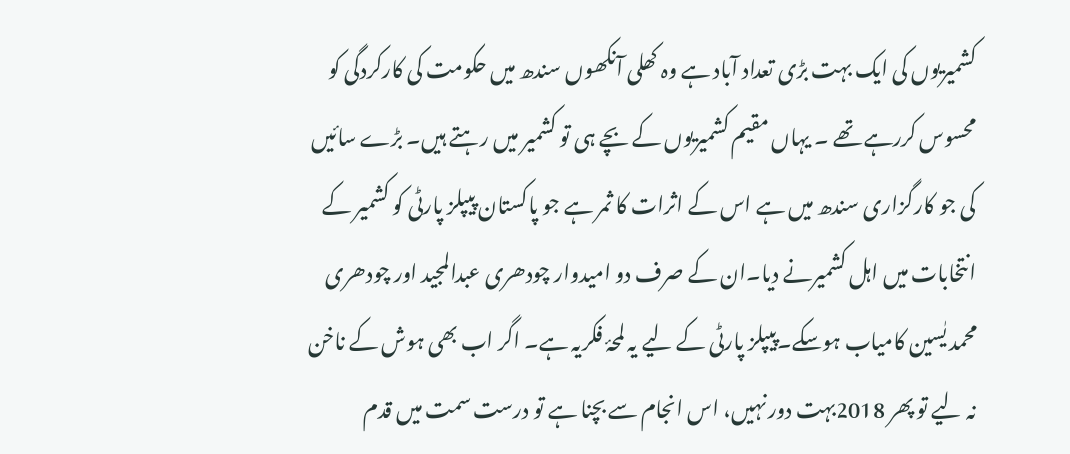کشمیریوں کی ایک بہت بڑی تعداد آباد ہے وہ کھلی آنکھوں سندھ میں حکومت کی کارکردگی کو محسوس کررہے تھے ۔ یہاں مقیم کشمیریوں کے بچے ہی تو کشمیر میں رہتے ہیں۔ بڑے سائیں کی جو کارگزاری سندھ میں ہے اس کے اثرات کا ثمر ہے جو پاکستان پیپلز پارٹی کو کشمیر کے انتخابات میں اہل کشمیرنے دیا۔ان کے صرف دو امیدوار چودھری عبدالمجید اور چودھری محمد یٰسین کامیاب ہوسکے۔پیپلز پارٹی کے لیے یہ لمحۂ فکریہ ہے۔ اگر اب بھی ہوش کے ناخن نہ لیے تو پھر 2018بہت دور نہیں، اس انجام سے بچنا ہے تو درست سمت میں قدم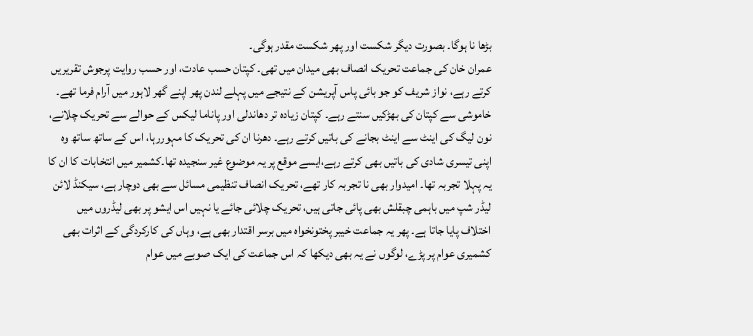بڑھا نا ہوگا۔ بصورت دیگر شکست اور پھر شکست مقدر ہوگی۔
عمران خان کی جماعت تحریک انصاف بھی میدان میں تھی۔ کپتان حسب عادت، اور حسب روایت پرجوش تقریریں کرتے رہے، نواز شریف کو جو بائی پاس آپریشن کے نتیجے میں پہلے لندن پھر اپنے گھر لاہور میں آرام فرما تھے۔ خاموشی سے کپتان کی بھڑکیں سنتے رہے۔ کپتان زیادہ تر دھاندلی اور پاناما لیکس کے حوالے سے تحریک چلانے، نون لیگ کی اینٹ سے اینٹ بجانے کی باتیں کرتے رہے۔ دھرنا ان کی تحریک کا مہوررہا، اس کے ساتھ ساتھ وہ اپنی تیسری شادی کی باتیں بھی کرتے رہے،ایسے موقع پر یہ موضوع غیر سنجیدہ تھا۔کشمیر میں انتخابات کا ان کا یہ پہلا تجربہ تھا۔ امیدوار بھی نا تجربہ کار تھے، تحریک انصاف تنظیمی مسائل سے بھی دوچار ہے، سیکنڈ لائن لیڈر شپ میں باہمی چبقلش بھی پائی جاتی ہیں، تحریک چلائی جائے یا نہیں اس ایشو پر بھی لیڈروں میں اختلاف پایا جاتا ہے۔ پھر یہ جماعت خیبر پختونخواہ میں برسر اقتدار بھی ہے، وہاں کی کارکردگی کے اثرات بھی کشمیری عوام پر پڑے، لوگوں نے یہ بھی دیکھا کہ اس جماعت کی ایک صوبے میں عوام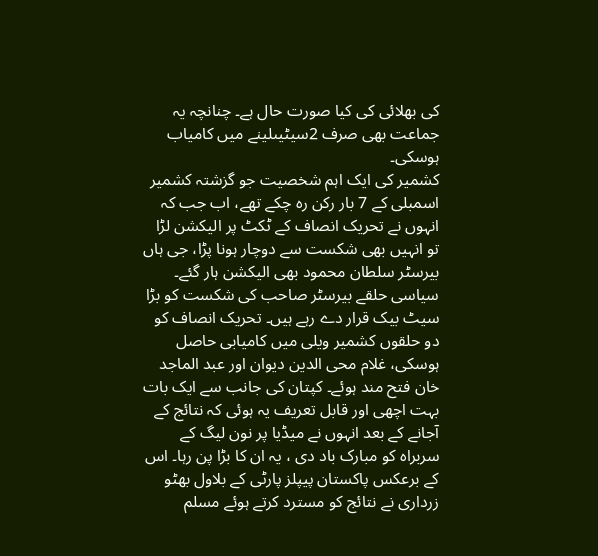کی بھلائی کی کیا صورت حال ہے۔ چنانچہ یہ جماعت بھی صرف 2سیٹیںلینے میں کامیاب ہوسکی۔
کشمیر کی ایک اہم شخصیت جو گزشتہ کشمیر اسمبلی کے 7 بار رکن رہ چکے تھے، اب جب کہ انہوں نے تحریک انصاف کے ٹکٹ پر الیکشن لڑا تو انہیں بھی شکست سے دوچار ہونا پڑا، جی ہاں بیرسٹر سلطان محمود بھی الیکشن ہار گئے۔ سیاسی حلقے بیرسٹر صاحب کی شکست کو بڑا سیٹ بیک قرار دے رہے ہیں۔ تحریک انصاف کو دو حلقوں کشمیر ویلی میں کامیابی حاصل ہوسکی، غلام محی الدین دیوان اور عبد الماجد خان فتح مند ہوئے۔ کپتان کی جانب سے ایک بات بہت اچھی اور قابل تعریف یہ ہوئی کہ نتائج کے آجانے کے بعد انہوں نے میڈیا پر نون لیگ کے سربراہ کو مبارک باد دی ، یہ ان کا بڑا پن رہا۔ اس کے برعکس پاکستان پیپلز پارٹی کے بلاول بھٹو زرداری نے نتائج کو مسترد کرتے ہوئے مسلم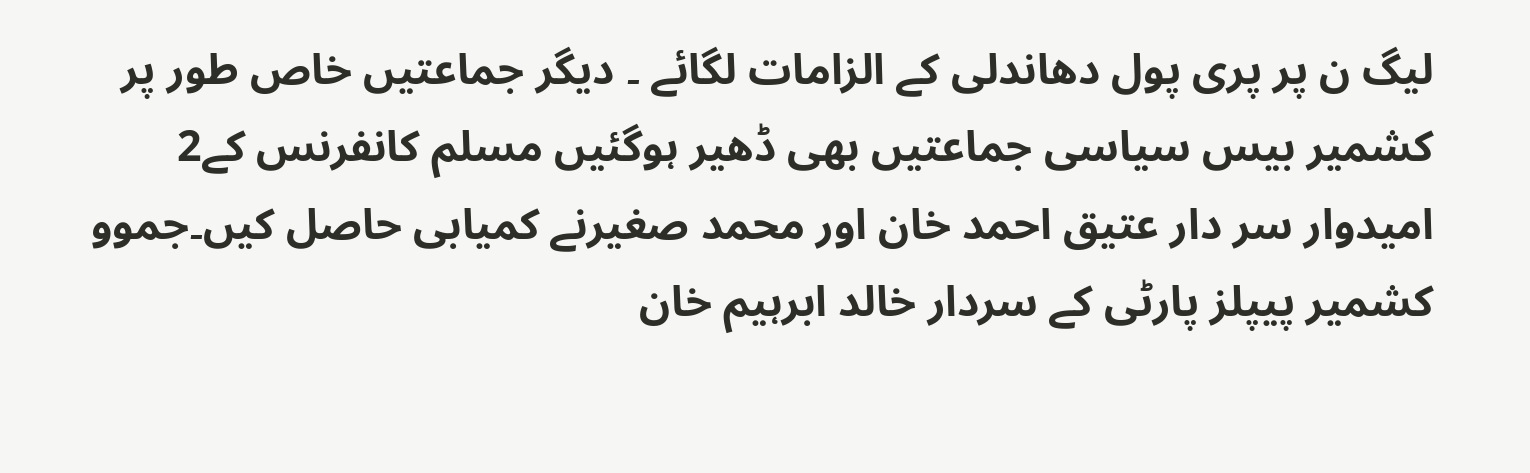لیگ ن پر پری پول دھاندلی کے الزامات لگائے ۔ دیگر جماعتیں خاص طور پر کشمیر بیس سیاسی جماعتیں بھی ڈھیر ہوگئیں مسلم کانفرنس کے2 امیدوار سر دار عتیق احمد خان اور محمد صغیرنے کمیابی حاصل کیں۔جموو کشمیر پیپلز پارٹی کے سردار خالد ابرہیم خان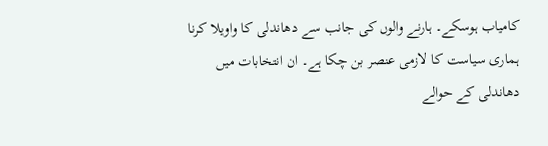کامیاب ہوسکے۔ ہارنے والوں کی جانب سے دھاندلی کا واویلا کرنا ہماری سیاست کا لازمی عنصر بن چکا ہے۔ ان انتخابات میں دھاندلی کے حوالے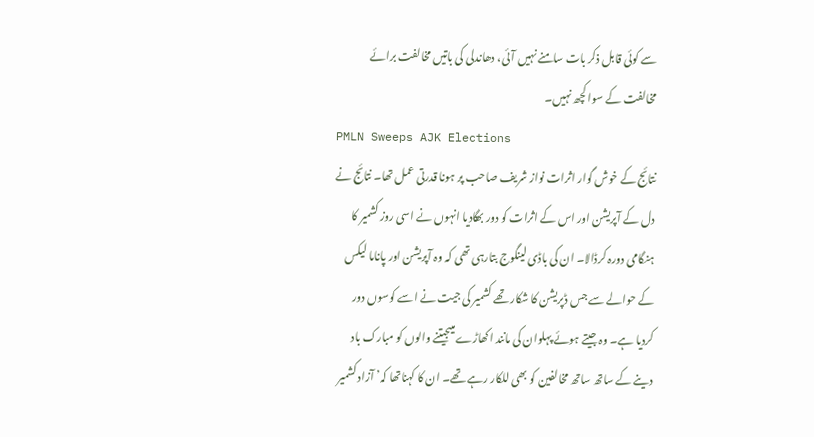سے کوئی قابل ذکر بات سامنے نہیں آئی، دھاندلی کی باتیں مخالفت برائے مخالفت کے سوا کچھ نہیں۔
PMLN Sweeps AJK Elections
نتائج کے خوش گوار اثرات نواز شریف صاحب پر ہونا قدرتی عمل تھا۔ نتائج نے دل کے آپریشن اور اس کے اثرات کو دور بھگادیا انہوں نے اسی روز کشمیر کا ہنگامی دورہ کرڈالا۔ ان کی باڈی لینگوج بتارہی تھی کہ وہ آپریشن اور پاناما لیکس کے حوالے سے جس ڈپریشن کا شکار تھے کشمیر کی جیت نے اسے کوسوں دور کردیا ہے۔ وہ جیتے ہوئے پہلوان کی مانند اکھاڑے میںجیتنے والوں کو مبارک باد دینے کے ساتھ ساتھ مخالفین کو بھی للکار رہے تھے۔ ان کا کہناتھا کہ’ آزاد کشمیر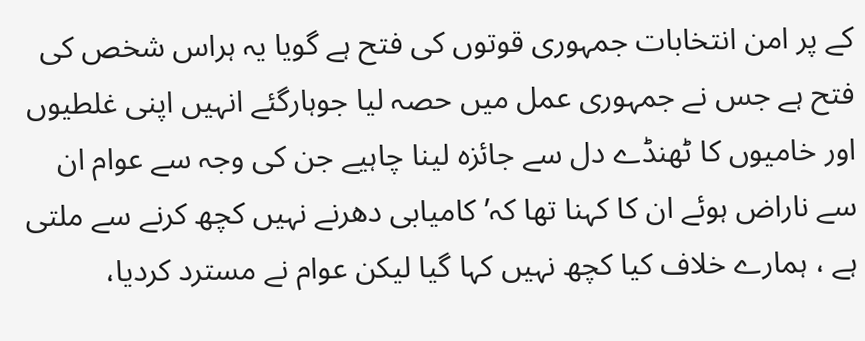کے پر امن انتخابات جمہوری قوتوں کی فتح ہے گویا یہ ہراس شخص کی فتح ہے جس نے جمہوری عمل میں حصہ لیا جوہارگئے انہیں اپنی غلطیوں اور خامیوں کا ٹھنڈے دل سے جائزہ لینا چاہیے جن کی وجہ سے عوام ان سے ناراض ہوئے ان کا کہنا تھا کہ’ کامیابی دھرنے نہیں کچھ کرنے سے ملتی ہے ، ہمارے خلاف کیا کچھ نہیں کہا گیا لیکن عوام نے مسترد کردیا،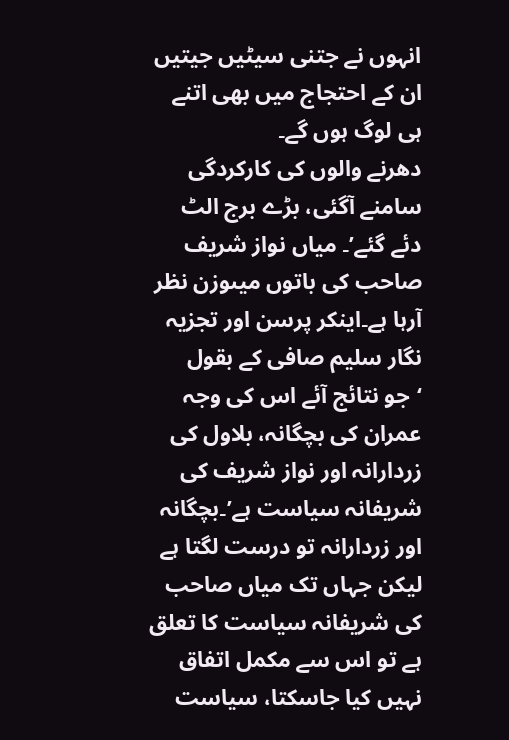انہوں نے جتنی سیٹیں جیتیں ان کے احتجاج میں بھی اتنے ہی لوگ ہوں گے۔
دھرنے والوں کی کارکردگی سامنے آگئی، بڑے برج الٹ دئے گئے’۔ میاں نواز شریف صاحب کی باتوں میںوزن نظر آرہا ہے۔اینکر پرسن اور تجزیہ نگار سلیم صافی کے بقول ‘جو نتائج آئے اس کی وجہ عمران کی بچگانہ، بلاول کی زردارانہ اور نواز شریف کی شریفانہ سیاست ہے’۔بچگانہ اور زردارانہ تو درست لگتا ہے لیکن جہاں تک میاں صاحب کی شریفانہ سیاست کا تعلق ہے تو اس سے مکمل اتفاق نہیں کیا جاسکتا، سیاست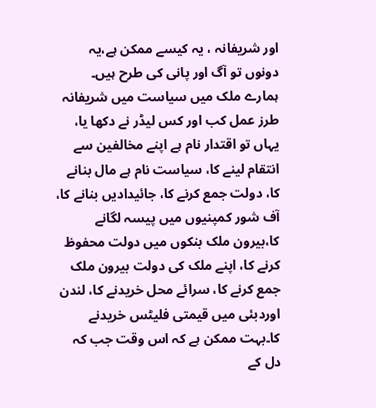اور شریفانہ ، یہ کیسے ممکن ہے،یہ دونوں تو آگ اور پانی کی طرح ہیں۔ ہمارے ملک میں سیاست میں شریفانہ طرز عمل کب اور کس لیڈر نے دکھا یا، یہاں تو اقتدار نام ہے اپنے مخالفین سے انتقام لینے کا، سیاست نام ہے مال بنانے کا، دولت جمع کرنے کا، جائیدادیں بنانے کا، آف شور کمپنیوں میں پیسہ لگانے کا،بیرون ملک بنکوں میں دولت محفوظ کرنے کا، اپنے ملک کی دولت بیرون ملک جمع کرنے کا، سرائے محل خریدنے کا، لندن اوردبئی میں قیمتی فلیٹس خریدنے کا۔بہت ممکن ہے کہ اس وقت جب کہ دل کے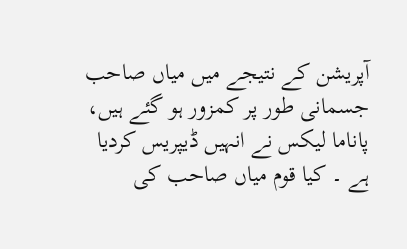آپریشن کے نتیجے میں میاں صاحب جسمانی طور پر کمزور ہو گئے ہیں، پاناما لیکس نے انہیں ڈیپریس کردیا ہے ۔ کیا قوم میاں صاحب کی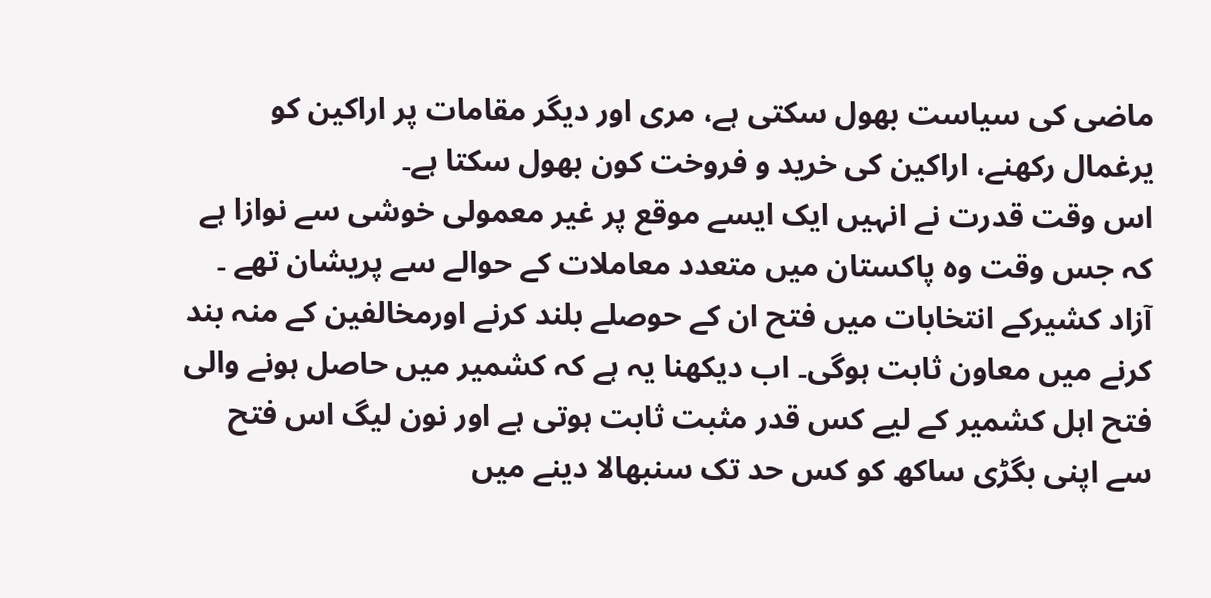ماضی کی سیاست بھول سکتی ہے، مری اور دیگر مقامات پر اراکین کو یرغمال رکھنے، اراکین کی خرید و فروخت کون بھول سکتا ہے۔
اس وقت قدرت نے انہیں ایک ایسے موقع پر غیر معمولی خوشی سے نوازا ہے کہ جس وقت وہ پاکستان میں متعدد معاملات کے حوالے سے پریشان تھے ۔ آزاد کشیرکے انتخابات میں فتح ان کے حوصلے بلند کرنے اورمخالفین کے منہ بند کرنے میں معاون ثابت ہوگی۔ اب دیکھنا یہ ہے کہ کشمیر میں حاصل ہونے والی فتح اہل کشمیر کے لیے کس قدر مثبت ثابت ہوتی ہے اور نون لیگ اس فتح سے اپنی بگڑی ساکھ کو کس حد تک سنبھالا دینے میں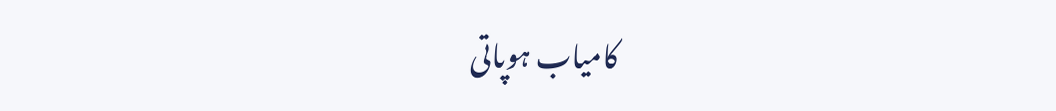کامیاب ہوپاتی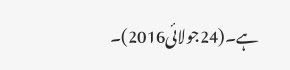ہے۔(24جولائی2016)۔